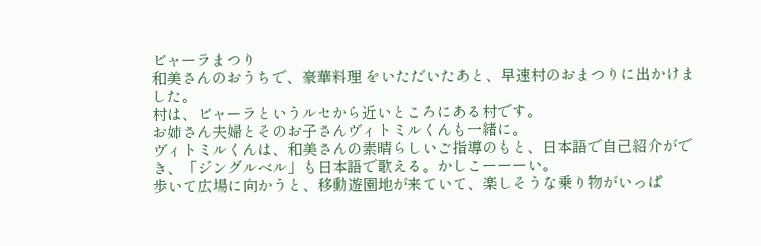ビャーラまつり
和美さんのおうちで、豪華料理 をいただいたあと、早速村のおまつりに出かけました。
村は、ビャーラというルセから近いところにある村です。
お姉さん夫婦とそのお子さんヴィトミルくんも一緒に。
ヴィトミルくんは、和美さんの素晴らしいご指導のもと、日本語で自己紹介ができ、「ジングルベル」も日本語で歌える。かしこーーーい。
歩いて広場に向かうと、移動遊園地が来ていて、楽しそうな乗り物がいっぱ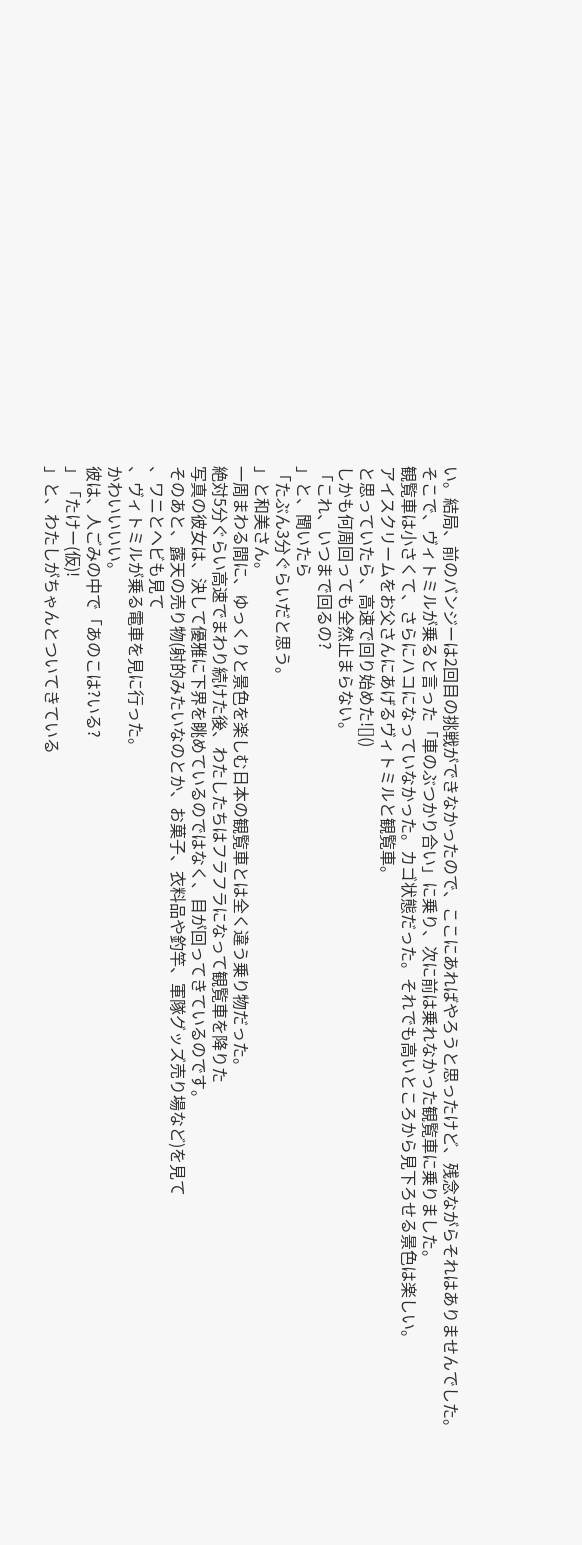い。結局、前のバンジーは2回目の挑戦ができなかったので、ここにあればやろうと思ったけど、残念ながらそれはありませんでした。
そこで、ヴィトミルが乗ると言った「車のぶつかり合い」に乗り、次に前は乗れなかった観覧車に乗りました。
観覧車は小さくて、さらにハコになっていなかった。カゴ状態だった。それでも高いところから見下ろせる景色は楽しい。
アイスクリームをお父さんにあげるヴィトミルと観覧車。
と思っていたら、高速で回り始めた![]()
しかも何周回っても全然止まらない。
「これ、いつまで回るの?
」と、聞いたら
「たぶん3分ぐらいだと思う。
」と和美さん。
一周まわる間に、ゆっくりと景色を楽しむ日本の観覧車とは全く違う乗り物だった。
絶対5分ぐらい高速でまわり続けた後、わたしたちはフラフラになって観覧車を降りた
写真の彼女は、決して優雅に下界を眺めているのではなく、目が回ってきているのです。
そのあと、露天の売り物(射的みたいなのとか、お菓子、衣料品や釣竿、軍隊グッズ売り場など)を見て
、ワニとヘビも見て
、ヴィトミルが乗る電車を見に行った。
かわいいいい。
彼は、人ごみの中で「あのこは?いる?
」「たけー(仮)!
」と、わたしがちゃんとついてきている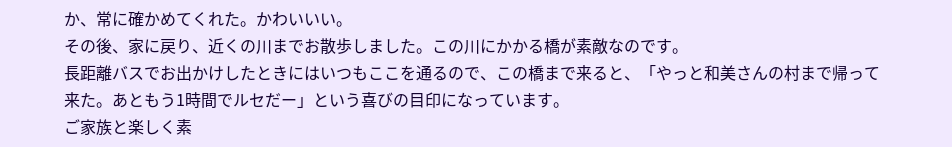か、常に確かめてくれた。かわいいい。
その後、家に戻り、近くの川までお散歩しました。この川にかかる橋が素敵なのです。
長距離バスでお出かけしたときにはいつもここを通るので、この橋まで来ると、「やっと和美さんの村まで帰って来た。あともう1時間でルセだー」という喜びの目印になっています。
ご家族と楽しく素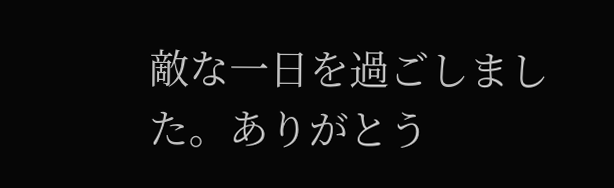敵な一日を過ごしました。ありがとう